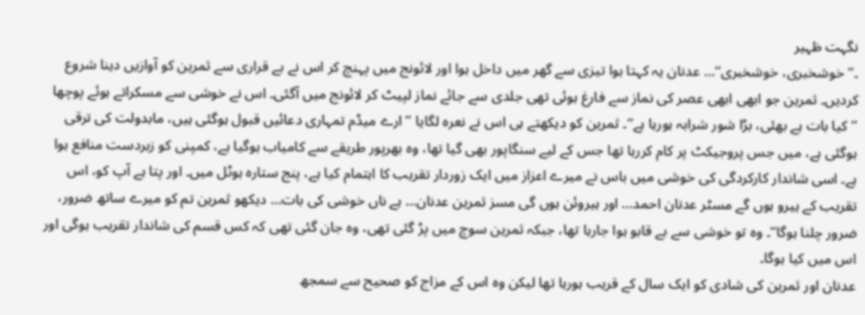نگہت ظہیر
۔’’خوشخبری، خوشخبری‘‘… عدنان یہ کہتا ہوا تیزی سے گھر میں داخل ہوا اور لائونج میں پہنچ کر اس نے بے قراری سے ثمرین کو آوازیں دینا شروع کردیں۔ ثمرین جو ابھی ابھی عصر کی نماز سے فارغ ہوئی تھی جلدی سے جائے نماز لپیٹ کر لائونج میں آگئی۔ اس نے خوشی سے مسکراتے ہوئے پوچھا ’’کیا بات ہے بھئی، بڑا شور شرابہ ہورہا ہے‘‘۔ ثمرین کو دیکھتے ہی اس نے نعرہ لگایا ’’ارے میڈم تمہاری دعائیں قبول ہوگئی ہیں، مابدولت کی ترقی ہوگئی ہے، میں جس پروجیکٹ پر کام کررہا تھا جس کے لیے سنگاپور بھی گیا تھا، وہ بھرپور طریقے سے کامیاب ہوگیا ہے، کمپنی کو زبردست منافع ہوا ہے۔ اسی شاندار کارکردگی کی خوشی میں باس نے میرے اعزاز میں ایک زوردار تقریب کا اہتمام کیا ہے، پنج ستارہ ہوٹل میں۔ اور پتا ہے آپ کو، اس تقریب کے ہیرو ہوں گے مسٹر عدنان احمد… اور ہیروئن ہوں گی مسز ثمرین عدنان… ہے ناں خوشی کی بات… دیکھو ثمرین تم کو میرے ساتھ ضرور، ضرور چلنا ہوگا‘‘۔ وہ تو خوشی سے بے قابو ہوا جارہا تھا، جبکہ ثمرین سوچ میں پڑ گئی تھی، وہ جان گئی تھی کہ کس قسم کی شاندار تقریب ہوگی اور اس میں کیا ہوگا۔
عدنان اور ثمرین کی شادی کو ایک سال کے قریب ہورہا تھا لیکن وہ اس کے مزاج کو صحیح سے سمجھ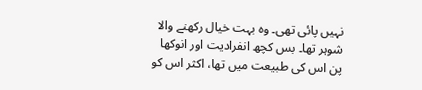نہیں پائی تھی۔ وہ بہت خیال رکھنے والا شوہر تھا۔ بس کچھ انفرادیت اور انوکھا پن اس کی طبیعت میں تھا، اکثر اس کو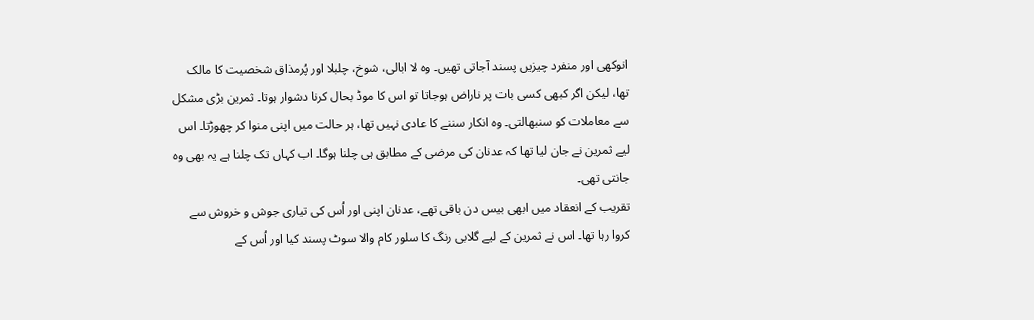انوکھی اور منفرد چیزیں پسند آجاتی تھیں۔ وہ لا ابالی، شوخ، چلبلا اور پُرمذاق شخصیت کا مالک تھا، لیکن اگر کبھی کسی بات پر ناراض ہوجاتا تو اس کا موڈ بحال کرنا دشوار ہوتا۔ ثمرین بڑی مشکل سے معاملات کو سنبھالتی۔ وہ انکار سننے کا عادی نہیں تھا، ہر حالت میں اپنی منوا کر چھوڑتا۔ اس لیے ثمرین نے جان لیا تھا کہ عدنان کی مرضی کے مطابق ہی چلنا ہوگا۔ اب کہاں تک چلنا ہے یہ بھی وہ جانتی تھی۔
تقریب کے انعقاد میں ابھی بیس دن باقی تھے، عدنان اپنی اور اُس کی تیاری جوش و خروش سے کروا رہا تھا۔ اس نے ثمرین کے لیے گلابی رنگ کا سلور کام والا سوٹ پسند کیا اور اُس کے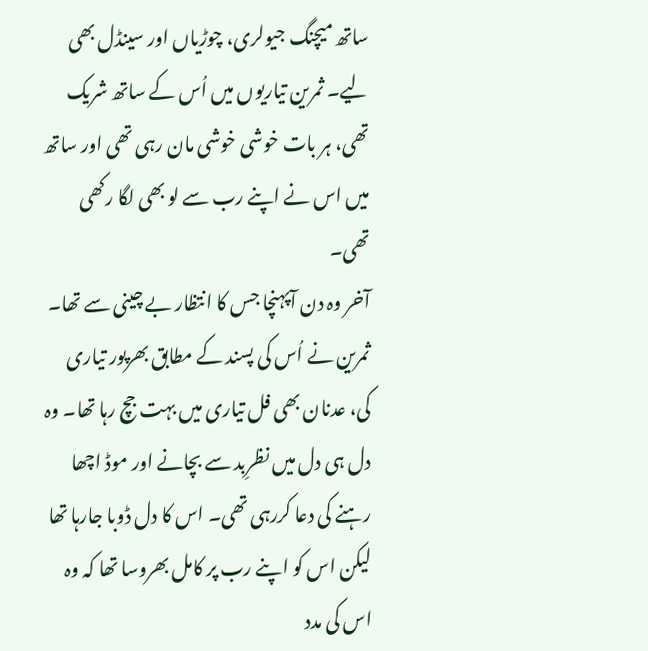ساتھ میچنگ جیولری، چوڑیاں اور سینڈل بھی لیے۔ ثمرین تیاریوں میں اُس کے ساتھ شریک تھی، ہر بات خوشی خوشی مان رہی تھی اور ساتھ میں اس نے اپنے رب سے لو بھی لگا رکھی تھی۔
آخر وہ دن آپہنچا جس کا انتظار بے چینی سے تھا۔ ثمرین نے اُس کی پسند کے مطابق بھرپور تیاری کی، عدنان بھی فل تیاری میں بہت جچ رہا تھا۔ وہ دل ہی دل میں نظرِبد سے بچانے اور موڈ اچھا رہنے کی دعا کررہی تھی۔ اس کا دل ڈوبا جارہا تھا لیکن اس کو اپنے رب پر کامل بھروسا تھا کہ وہ اس کی مدد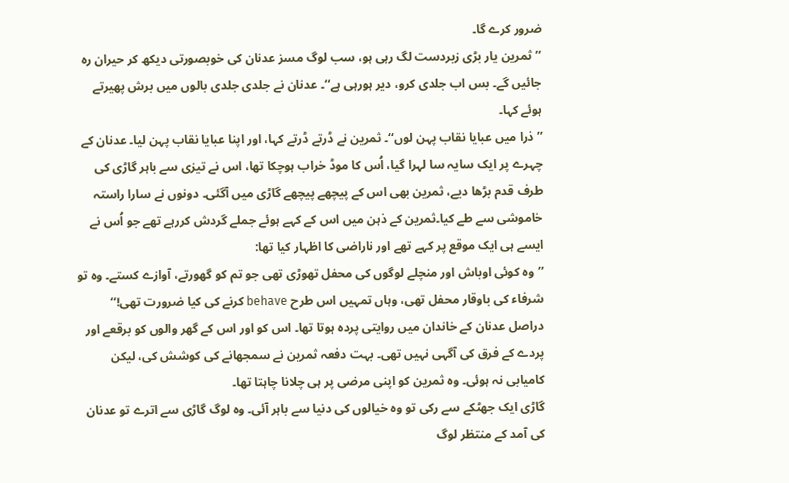ضرور کرے گا۔
’’ثمرین یار بڑی زبردست لگ رہی ہو، سب لوگ مسز عدنان کی خوبصورتی دیکھ کر حیران رہ جائیں گے۔ بس اب جلدی کرو، دیر ہورہی ہے‘‘۔ عدنان نے جلدی جلدی بالوں میں برش پھیرتے ہوئے کہا۔
’’ذرا میں عبایا نقاب پہن لوں‘‘۔ ثمرین نے ڈرتے ڈرتے کہا، اور اپنا عبایا نقاب پہن لیا۔ عدنان کے چہرے پر ایک سایہ سا لہرا گیا، اُس کا موڈ خراب ہوچکا تھا، اس نے تیزی سے باہر گاڑی کی طرف قدم بڑھا دیے، ثمرین بھی اس کے پیچھے پیچھے گاڑی میں آگئی۔ دونوں نے سارا راستہ خاموشی سے طے کیا۔ثمرین کے ذہن میں اس کے کہے ہوئے جملے گردش کررہے تھے جو اُس نے ایسے ہی ایک موقع پر کہے تھے اور ناراضی کا اظہار کیا تھا:
’’وہ کوئی اوباش اور منچلے لوگوں کی محفل تھوڑی تھی جو تم کو گھورتے، آوازے کستے۔ وہ تو شرفاء کی باوقار محفل تھی، وہاں تمہیں اس طرح behave کرنے کی کیا ضرورت تھی!‘‘ دراصل عدنان کے خاندان میں روایتی پردہ ہوتا تھا۔ اس کو اور اس کے گھر والوں کو برقعے اور پردے کے فرق کی آگہی نہیں تھی۔ بہت دفعہ ثمرین نے سمجھانے کی کوشش کی، لیکن کامیابی نہ ہوئی۔ وہ ثمرین کو اپنی مرضی پر ہی چلانا چاہتا تھا۔
گاڑی ایک جھٹکے سے رکی تو وہ خیالوں کی دنیا سے باہر آئی۔ وہ لوگ گاڑی سے اترے تو عدنان کی آمد کے منتظر لوگ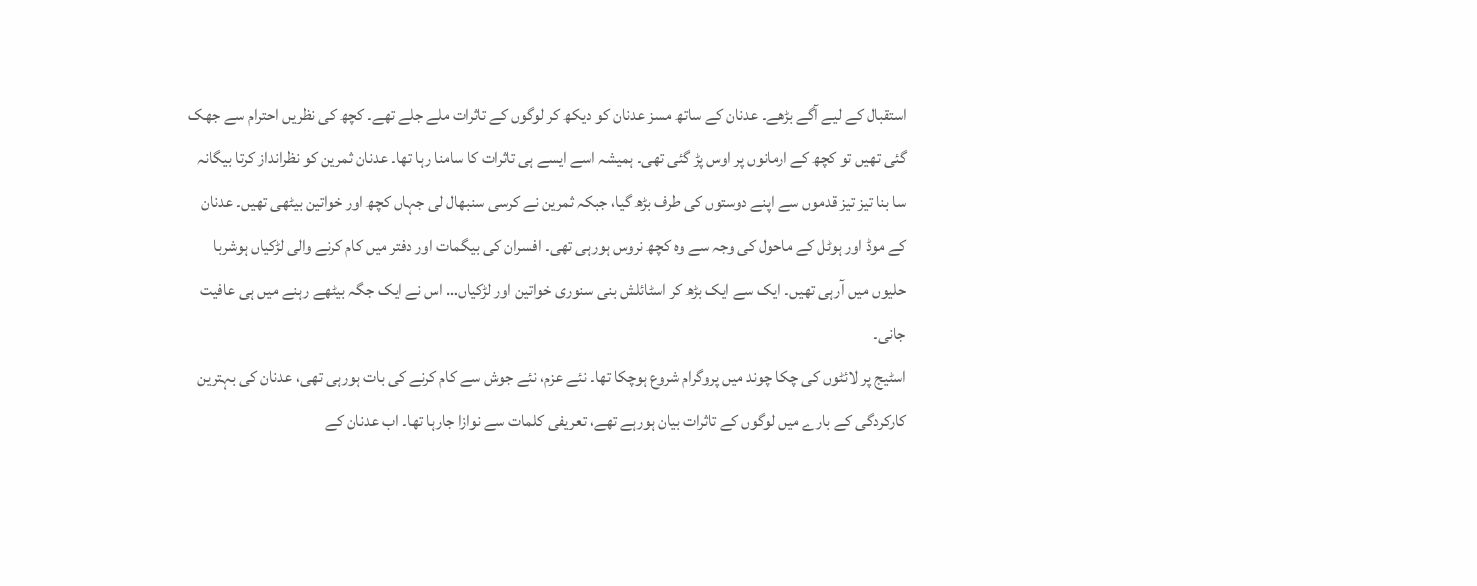استقبال کے لیے آگے بڑھے۔ عدنان کے ساتھ مسز عدنان کو دیکھ کر لوگوں کے تاثرات ملے جلے تھے۔ کچھ کی نظریں احترام سے جھک گئی تھیں تو کچھ کے ارمانوں پر اوس پڑ گئی تھی۔ ہمیشہ اسے ایسے ہی تاثرات کا سامنا رہا تھا۔ عدنان ثمرین کو نظرانداز کرتا بیگانہ سا بنا تیز تیز قدموں سے اپنے دوستوں کی طرف بڑھ گیا، جبکہ ثمرین نے کرسی سنبھال لی جہاں کچھ اور خواتین بیٹھی تھیں۔ عدنان کے موڈ اور ہوٹل کے ماحول کی وجہ سے وہ کچھ نروس ہورہی تھی۔ افسران کی بیگمات اور دفتر میں کام کرنے والی لڑکیاں ہوشربا حلیوں میں آرہی تھیں۔ ایک سے ایک بڑھ کر اسٹائلش بنی سنوری خواتین اور لڑکیاں… اس نے ایک جگہ بیٹھے رہنے میں ہی عافیت جانی۔
اسٹیج پر لائٹوں کی چکا چوند میں پروگرام شروع ہوچکا تھا۔ نئے عزم، نئے جوش سے کام کرنے کی بات ہورہی تھی، عدنان کی بہترین کارکردگی کے بارے میں لوگوں کے تاثرات بیان ہورہے تھے، تعریفی کلمات سے نوازا جارہا تھا۔ اب عدنان کے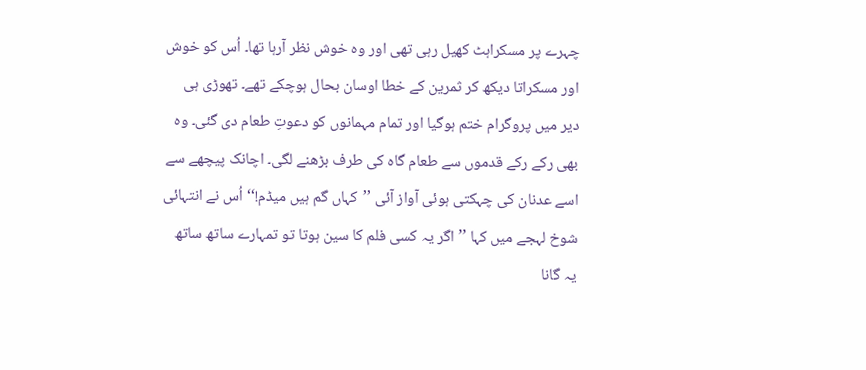چہرے پر مسکراہٹ کھیل رہی تھی اور وہ خوش نظر آرہا تھا۔ اُس کو خوش اور مسکراتا دیکھ کر ثمرین کے خطا اوسان بحال ہوچکے تھے۔ تھوڑی ہی دیر میں پروگرام ختم ہوگیا اور تمام مہمانوں کو دعوتِ طعام دی گئی۔ وہ بھی رکے رکے قدموں سے طعام گاہ کی طرف بڑھنے لگی۔ اچانک پیچھے سے اسے عدنان کی چہکتی ہوئی آواز آئی ’’کہاں گم ہیں میڈم!‘‘ اُس نے انتہائی شوخ لہجے میں کہا ’’اگر یہ کسی فلم کا سین ہوتا تو تمہارے ساتھ ساتھ یہ گانا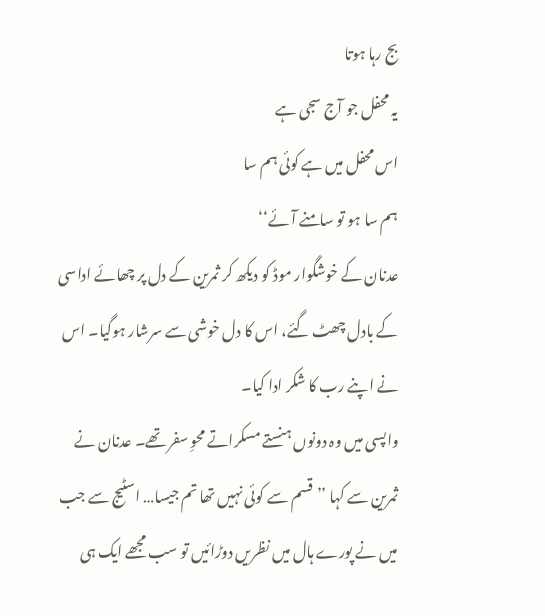بج رہا ہوتا
یہ محفل جو آج سجی ہے
اس محفل میں ہے کوئی ہم سا
ہم سا ہو تو سامنے آئے‘‘
عدنان کے خوشگوار موڈ کو دیکھ کر ثمرین کے دل پر چھائے اداسی کے بادل چھٹ گئے، اس کا دل خوشی سے سرشار ہوگیا۔ اس نے اپنے رب کا شکر ادا کیا۔
واپسی میں وہ دونوں ہنستے مسکراتے محوِ سفر تھے۔ عدنان نے ثمرین سے کہا ’’قسم سے کوئی نہیں تھا تم جیسا… اسٹیج سے جب میں نے پورے ہال میں نظریں دوڑائیں تو سب مجھے ایک ہی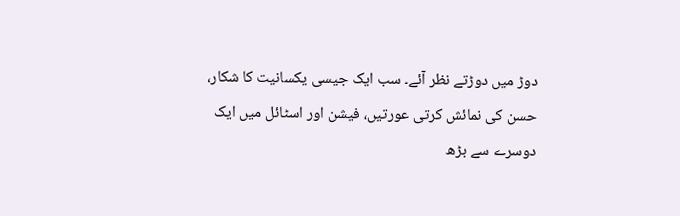دوڑ میں دوڑتے نظر آئے۔ سب ایک جیسی یکسانیت کا شکار، حسن کی نمائش کرتی عورتیں، فیشن اور اسٹائل میں ایک دوسرے سے بڑھ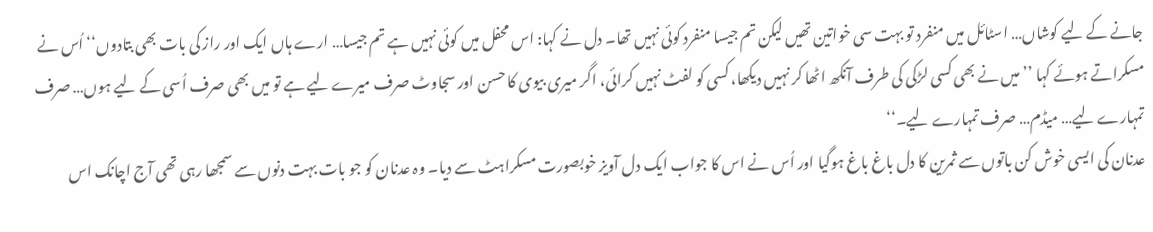جانے کے لیے کوشاں… اسٹائل میں منفرد تو بہت سی خواتین تھیں لیکن تم جیسا منفرد کوئی نہیں تھا۔ دل نے کہا: اس محفل میں کوئی نہیں ہے تم جیسا… ارے ہاں ایک اور راز کی بات بھی بتادوں‘‘ اُس نے مسکراتے ہوئے کہا ’’میں نے بھی کسی لڑکی کی طرف آنکھ اٹھا کر نہیں دیکھا، کسی کو لفٹ نہیں کرائی، اگر میری بیوی کا حسن اور سجاوٹ صرف میرے لیے ہے تو میں بھی صرف اُسی کے لیے ہوں… صرف تمہارے لیے… میڈم… صرف تمہارے لیے۔‘‘
عدنان کی ایسی خوش کن باتوں سے ثمرین کا دل باغ باغ ہوگیا اور اُس نے اس کا جواب ایک دل آویز خوبصورت مسکراہٹ سے دیا۔ وہ عدنان کو جو بات بہت دنوں سے سمجھا رہی تھی آج اچانک اس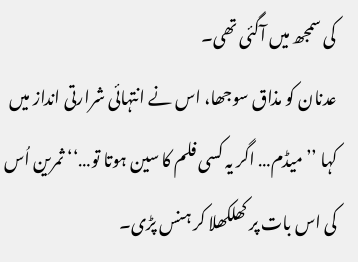کی سمجھ میں آگئی تھی۔
عدنان کو مذاق سوجھا، اس نے انتہائی شرارتی انداز میں کہا ’’میڈم… اگر یہ کسی فلم کا سین ہوتا تو…‘‘ ثمرین اُس کی اس بات پر کھلکھلا کر ہنس پڑی۔